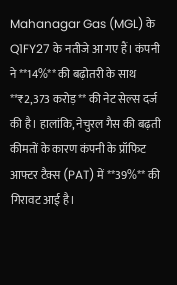Mahanagar Gas (MGL) के Q1FY27 के नतीजे आ गए हैं। कंपनी ने **14%** की बढ़ोतरी के साथ **₹2,373 करोड़** की नेट सेल्स दर्ज की है। हालांकि, नेचुरल गैस की बढ़ती कीमतों के कारण कंपनी के प्रॉफिट आफ्टर टैक्स (PAT) में **39%** की गिरावट आई है।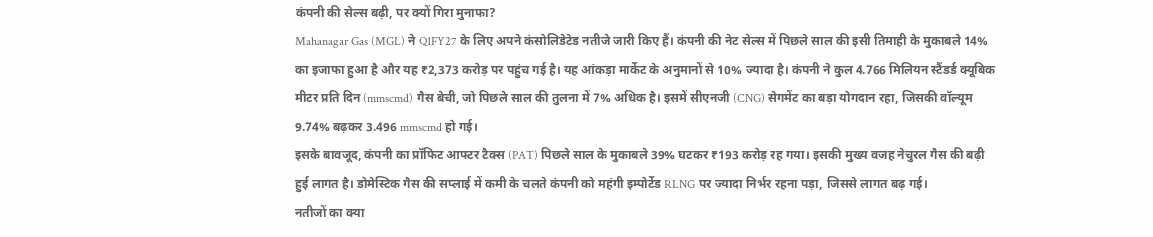कंपनी की सेल्स बढ़ी, पर क्यों गिरा मुनाफा?
Mahanagar Gas (MGL) ने Q1FY27 के लिए अपने कंसोलिडेटेड नतीजे जारी किए हैं। कंपनी की नेट सेल्स में पिछले साल की इसी तिमाही के मुकाबले 14% का इजाफा हुआ है और यह ₹2,373 करोड़ पर पहुंच गई है। यह आंकड़ा मार्केट के अनुमानों से 10% ज्यादा है। कंपनी ने कुल 4.766 मिलियन स्टैंडर्ड क्यूबिक मीटर प्रति दिन (mmscmd) गैस बेची, जो पिछले साल की तुलना में 7% अधिक है। इसमें सीएनजी (CNG) सेगमेंट का बड़ा योगदान रहा, जिसकी वॉल्यूम 9.74% बढ़कर 3.496 mmscmd हो गई।
इसके बावजूद, कंपनी का प्रॉफिट आफ्टर टैक्स (PAT) पिछले साल के मुकाबले 39% घटकर ₹193 करोड़ रह गया। इसकी मुख्य वजह नेचुरल गैस की बढ़ी हुई लागत है। डोमेस्टिक गैस की सप्लाई में कमी के चलते कंपनी को महंगी इम्पोर्टेड RLNG पर ज्यादा निर्भर रहना पड़ा, जिससे लागत बढ़ गई।
नतीजों का क्या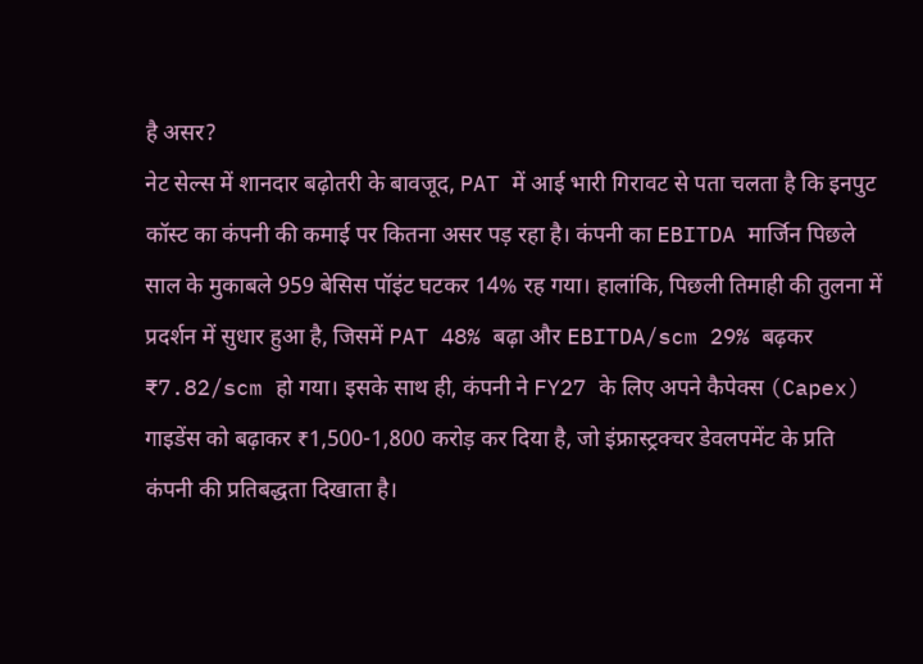है असर?
नेट सेल्स में शानदार बढ़ोतरी के बावजूद, PAT में आई भारी गिरावट से पता चलता है कि इनपुट कॉस्ट का कंपनी की कमाई पर कितना असर पड़ रहा है। कंपनी का EBITDA मार्जिन पिछले साल के मुकाबले 959 बेसिस पॉइंट घटकर 14% रह गया। हालांकि, पिछली तिमाही की तुलना में प्रदर्शन में सुधार हुआ है, जिसमें PAT 48% बढ़ा और EBITDA/scm 29% बढ़कर ₹7.82/scm हो गया। इसके साथ ही, कंपनी ने FY27 के लिए अपने कैपेक्स (Capex) गाइडेंस को बढ़ाकर ₹1,500-1,800 करोड़ कर दिया है, जो इंफ्रास्ट्रक्चर डेवलपमेंट के प्रति कंपनी की प्रतिबद्धता दिखाता है।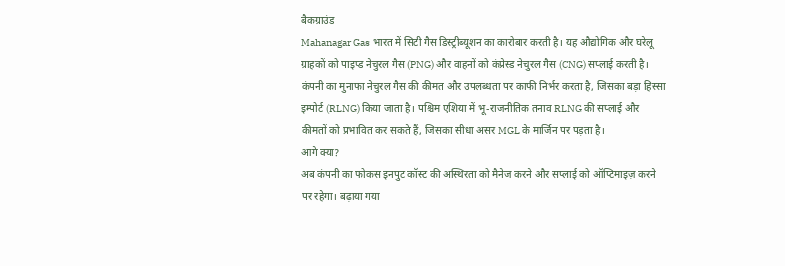बैकग्राउंड
Mahanagar Gas भारत में सिटी गैस डिस्ट्रीब्यूशन का कारोबार करती है। यह औद्योगिक और घरेलू ग्राहकों को पाइप्ड नेचुरल गैस (PNG) और वाहनों को कंप्रेस्ड नेचुरल गैस (CNG) सप्लाई करती है। कंपनी का मुनाफा नेचुरल गैस की कीमत और उपलब्धता पर काफी निर्भर करता है, जिसका बड़ा हिस्सा इम्पोर्ट (RLNG) किया जाता है। पश्चिम एशिया में भू-राजनीतिक तनाव RLNG की सप्लाई और कीमतों को प्रभावित कर सकते हैं, जिसका सीधा असर MGL के मार्जिन पर पड़ता है।
आगे क्या?
अब कंपनी का फोकस इनपुट कॉस्ट की अस्थिरता को मैनेज करने और सप्लाई को ऑप्टिमाइज़ करने पर रहेगा। बढ़ाया गया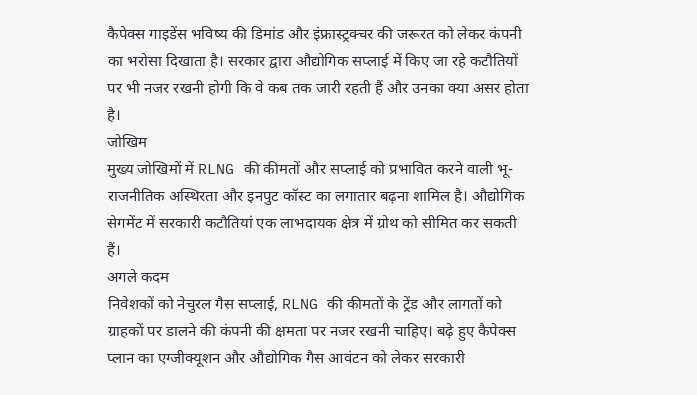कैपेक्स गाइडेंस भविष्य की डिमांड और इंफ्रास्ट्रक्चर की जरूरत को लेकर कंपनी का भरोसा दिखाता है। सरकार द्वारा औद्योगिक सप्लाई में किए जा रहे कटौतियों पर भी नजर रखनी होगी कि वे कब तक जारी रहती हैं और उनका क्या असर होता है।
जोखिम
मुख्य जोखिमों में RLNG की कीमतों और सप्लाई को प्रभावित करने वाली भू-राजनीतिक अस्थिरता और इनपुट कॉस्ट का लगातार बढ़ना शामिल है। औद्योगिक सेगमेंट में सरकारी कटौतियां एक लाभदायक क्षेत्र में ग्रोथ को सीमित कर सकती हैं।
अगले कदम
निवेशकों को नेचुरल गैस सप्लाई, RLNG की कीमतों के ट्रेंड और लागतों को ग्राहकों पर डालने की कंपनी की क्षमता पर नजर रखनी चाहिए। बढ़े हुए कैपेक्स प्लान का एग्जीक्यूशन और औद्योगिक गैस आवंटन को लेकर सरकारी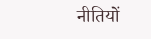नीतियों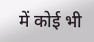में कोई भी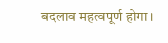बदलाव महत्वपूर्ण होगा।